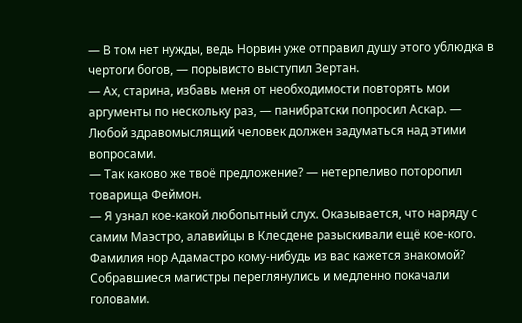— В том нет нужды, ведь Норвин уже отправил душу этого ублюдка в чертоги богов, — порывисто выступил Зертан.
— Ах, старина, избавь меня от необходимости повторять мои аргументы по нескольку раз, — панибратски попросил Аскар. — Любой здравомыслящий человек должен задуматься над этими вопросами.
— Так каково же твоё предложение? — нетерпеливо поторопил товарища Феймон.
— Я узнал кое-какой любопытный слух. Оказывается, что наряду с самим Маэстро, алавийцы в Клесдене разыскивали ещё кое-кого. Фамилия нор Адамастро кому-нибудь из вас кажется знакомой?
Собравшиеся магистры переглянулись и медленно покачали головами.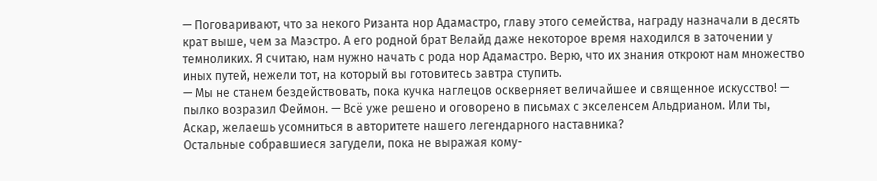— Поговаривают, что за некого Ризанта нор Адамастро, главу этого семейства, награду назначали в десять крат выше, чем за Маэстро. А его родной брат Велайд даже некоторое время находился в заточении у темноликих. Я считаю, нам нужно начать с рода нор Адамастро. Верю, что их знания откроют нам множество иных путей, нежели тот, на который вы готовитесь завтра ступить.
— Мы не станем бездействовать, пока кучка наглецов оскверняет величайшее и священное искусство! — пылко возразил Феймон. — Всё уже решено и оговорено в письмах с экселенсем Альдрианом. Или ты, Аскар, желаешь усомниться в авторитете нашего легендарного наставника?
Остальные собравшиеся загудели, пока не выражая кому-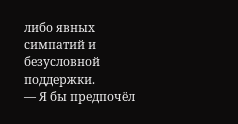либо явных симпатий и безусловной поддержки.
— Я бы предпочёл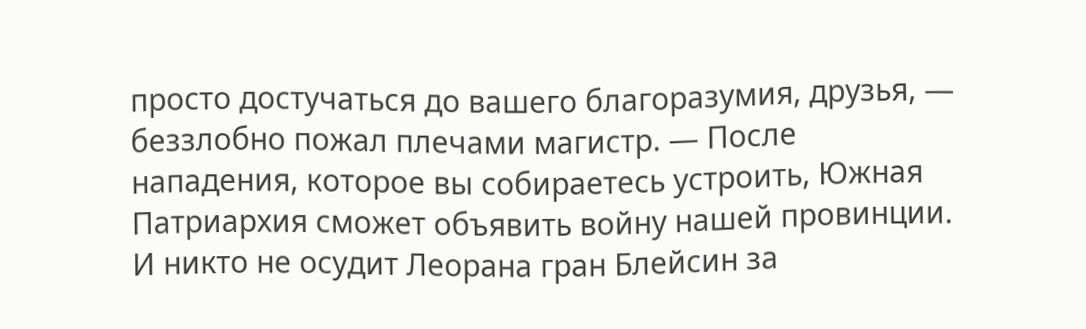просто достучаться до вашего благоразумия, друзья, — беззлобно пожал плечами магистр. — После нападения, которое вы собираетесь устроить, Южная Патриархия сможет объявить войну нашей провинции. И никто не осудит Леорана гран Блейсин за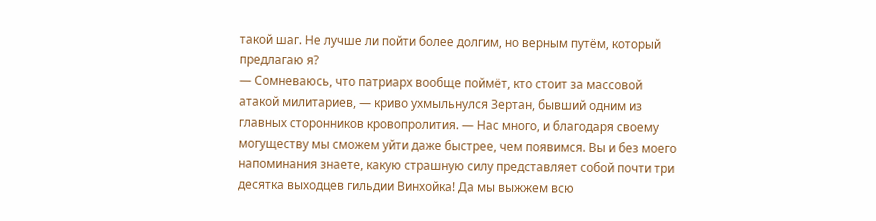такой шаг. Не лучше ли пойти более долгим, но верным путём, который предлагаю я?
— Сомневаюсь, что патриарх вообще поймёт, кто стоит за массовой атакой милитариев, — криво ухмыльнулся Зертан, бывший одним из главных сторонников кровопролития. — Нас много, и благодаря своему могуществу мы сможем уйти даже быстрее, чем появимся. Вы и без моего напоминания знаете, какую страшную силу представляет собой почти три десятка выходцев гильдии Винхойка! Да мы выжжем всю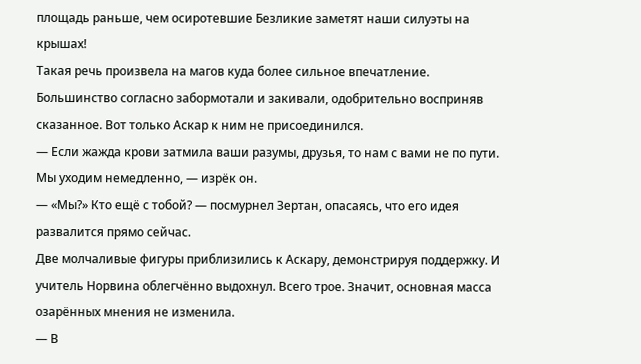площадь раньше, чем осиротевшие Безликие заметят наши силуэты на крышах!
Такая речь произвела на магов куда более сильное впечатление. Большинство согласно забормотали и закивали, одобрительно восприняв сказанное. Вот только Аскар к ним не присоединился.
— Если жажда крови затмила ваши разумы, друзья, то нам с вами не по пути. Мы уходим немедленно, — изрёк он.
— «Мы?» Кто ещё с тобой? — посмурнел Зертан, опасаясь, что его идея развалится прямо сейчас.
Две молчаливые фигуры приблизились к Аскару, демонстрируя поддержку. И учитель Норвина облегчённо выдохнул. Всего трое. Значит, основная масса озарённых мнения не изменила.
— В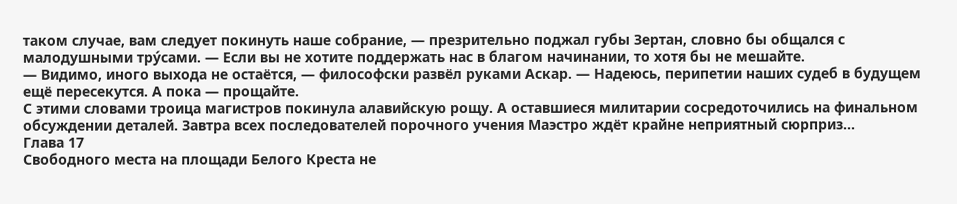таком случае, вам следует покинуть наше собрание, — презрительно поджал губы Зертан, словно бы общался с малодушными тру́сами. — Если вы не хотите поддержать нас в благом начинании, то хотя бы не мешайте.
— Видимо, иного выхода не остаётся, — философски развёл руками Аскар. — Надеюсь, перипетии наших судеб в будущем ещё пересекутся. А пока — прощайте.
С этими словами троица магистров покинула алавийскую рощу. А оставшиеся милитарии сосредоточились на финальном обсуждении деталей. Завтра всех последователей порочного учения Маэстро ждёт крайне неприятный сюрприз…
Глава 17
Свободного места на площади Белого Креста не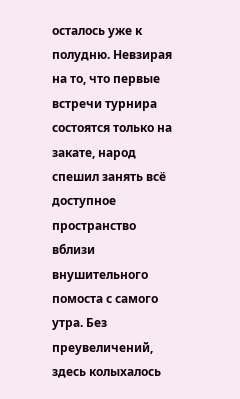осталось уже к полудню. Невзирая на то, что первые встречи турнира состоятся только на закате, народ спешил занять всё доступное пространство вблизи внушительного помоста с самого утра. Без преувеличений, здесь колыхалось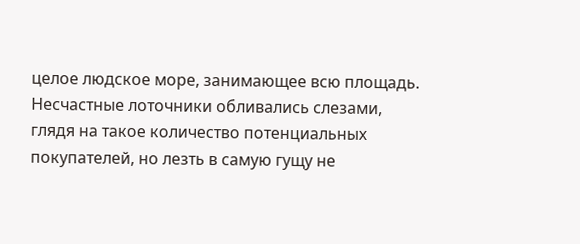целое людское море, занимающее всю площадь. Несчастные лоточники обливались слезами, глядя на такое количество потенциальных покупателей, но лезть в самую гущу не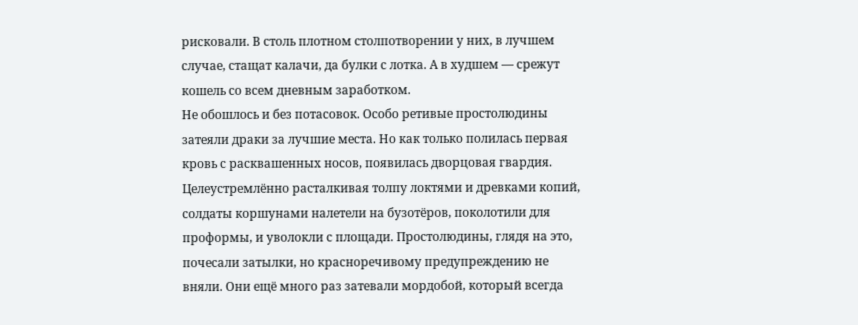рисковали. В столь плотном столпотворении у них, в лучшем случае, стащат калачи, да булки с лотка. А в худшем — срежут кошель со всем дневным заработком.
Не обошлось и без потасовок. Особо ретивые простолюдины затеяли драки за лучшие места. Но как только полилась первая кровь с расквашенных носов, появилась дворцовая гвардия. Целеустремлённо расталкивая толпу локтями и древками копий, солдаты коршунами налетели на бузотёров, поколотили для проформы, и уволокли с площади. Простолюдины, глядя на это, почесали затылки, но красноречивому предупреждению не вняли. Они ещё много раз затевали мордобой, который всегда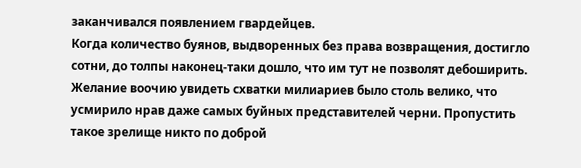заканчивался появлением гвардейцев.
Когда количество буянов, выдворенных без права возвращения, достигло сотни, до толпы наконец-таки дошло, что им тут не позволят дебоширить. Желание воочию увидеть схватки милиариев было столь велико, что усмирило нрав даже самых буйных представителей черни. Пропустить такое зрелище никто по доброй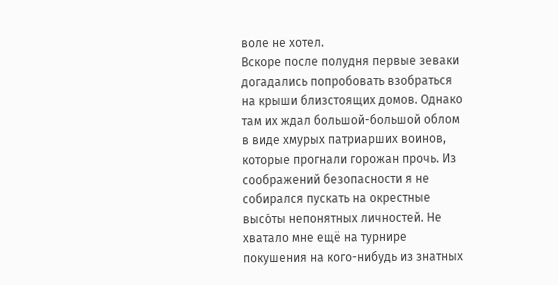воле не хотел.
Вскоре после полудня первые зеваки догадались попробовать взобраться на крыши близстоящих домов. Однако там их ждал большой-большой облом в виде хмурых патриарших воинов, которые прогнали горожан прочь. Из соображений безопасности я не собирался пускать на окрестные высо́ты непонятных личностей. Не хватало мне ещё на турнире покушения на кого-нибудь из знатных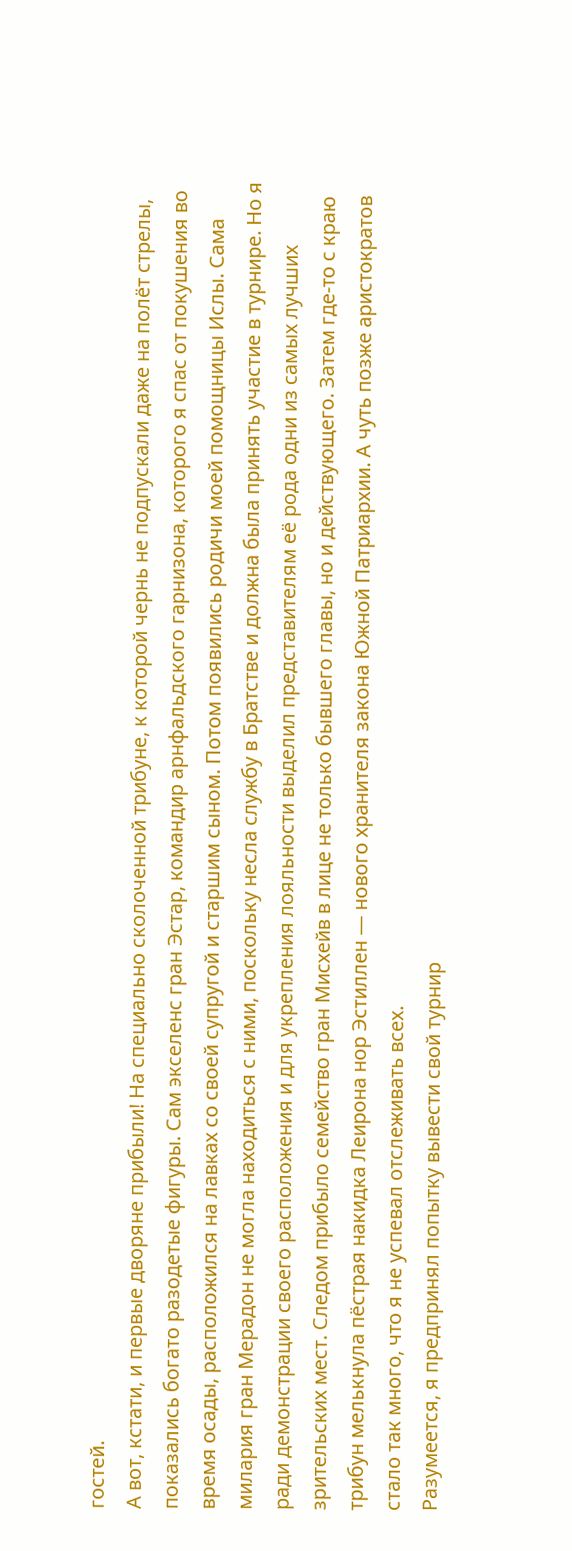гостей.
А вот, кстати, и первые дворяне прибыли! На специально сколоченной трибуне, к которой чернь не подпускали даже на полёт стрелы, показались богато разодетые фигуры. Сам экселенс гран Эстар, командир арнфальдского гарнизона, которого я спас от покушения во время осады, расположился на лавках со своей супругой и старшим сыном. Потом появились родичи моей помощницы Ислы. Сама милария гран Мерадон не могла находиться с ними, поскольку несла службу в Братстве и должна была принять участие в турнире. Но я ради демонстрации своего расположения и для укрепления лояльности выделил представителям её рода одни из самых лучших зрительских мест. Следом прибыло семейство гран Мисхейв в лице не только бывшего главы, но и действующего. Затем где-то с краю трибун мелькнула пёстрая накидка Леирона нор Эстиллен — нового хранителя закона Южной Патриархии. А чуть позже аристократов стало так много, что я не успевал отслеживать всех.
Разумеется, я предпринял попытку вывести свой турнир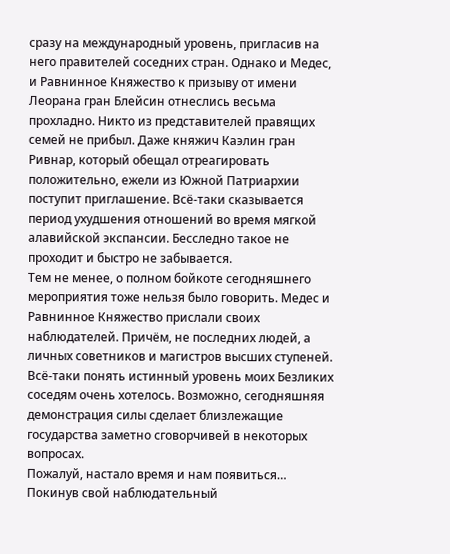сразу на международный уровень, пригласив на него правителей соседних стран. Однако и Медес, и Равнинное Княжество к призыву от имени Леорана гран Блейсин отнеслись весьма прохладно. Никто из представителей правящих семей не прибыл. Даже княжич Каэлин гран Ривнар, который обещал отреагировать положительно, ежели из Южной Патриархии поступит приглашение. Всё-таки сказывается период ухудшения отношений во время мягкой алавийской экспансии. Бесследно такое не проходит и быстро не забывается.
Тем не менее, о полном бойкоте сегодняшнего мероприятия тоже нельзя было говорить. Медес и Равнинное Княжество прислали своих наблюдателей. Причём, не последних людей, а личных советников и магистров высших ступеней. Всё-таки понять истинный уровень моих Безликих соседям очень хотелось. Возможно, сегодняшняя демонстрация силы сделает близлежащие государства заметно сговорчивей в некоторых вопросах.
Пожалуй, настало время и нам появиться…
Покинув свой наблюдательный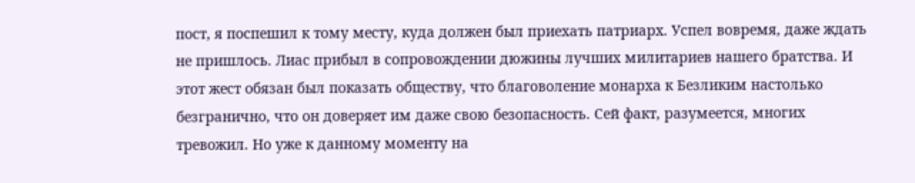пост, я поспешил к тому месту, куда должен был приехать патриарх. Успел вовремя, даже ждать не пришлось. Лиас прибыл в сопровождении дюжины лучших милитариев нашего братства. И этот жест обязан был показать обществу, что благоволение монарха к Безликим настолько безгранично, что он доверяет им даже свою безопасность. Сей факт, разумеется, многих тревожил. Но уже к данному моменту на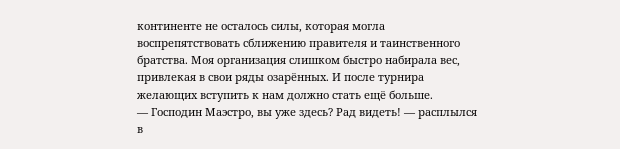континенте не осталось силы, которая могла воспрепятствовать сближению правителя и таинственного братства. Моя организация слишком быстро набирала вес, привлекая в свои ряды озарённых. И после турнира желающих вступить к нам должно стать ещё больше.
— Господин Маэстро, вы уже здесь? Рад видеть! — расплылся в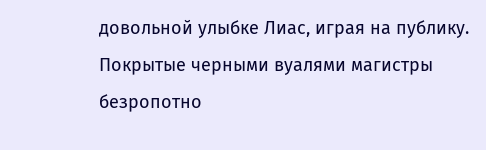довольной улыбке Лиас, играя на публику.
Покрытые черными вуалями магистры безропотно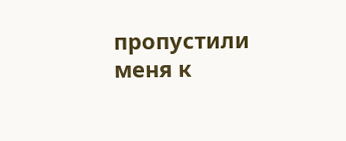пропустили меня к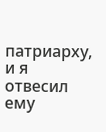патриарху, и я отвесил ему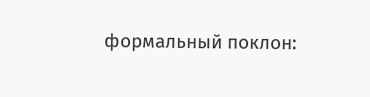формальный поклон: